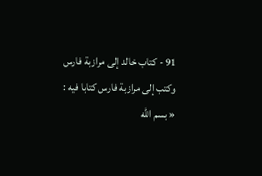91 - كتاب خالد إلى مرازبة فارس
وكتب إلى مرازبة فارس كتابا فيه :
« بسم اللّه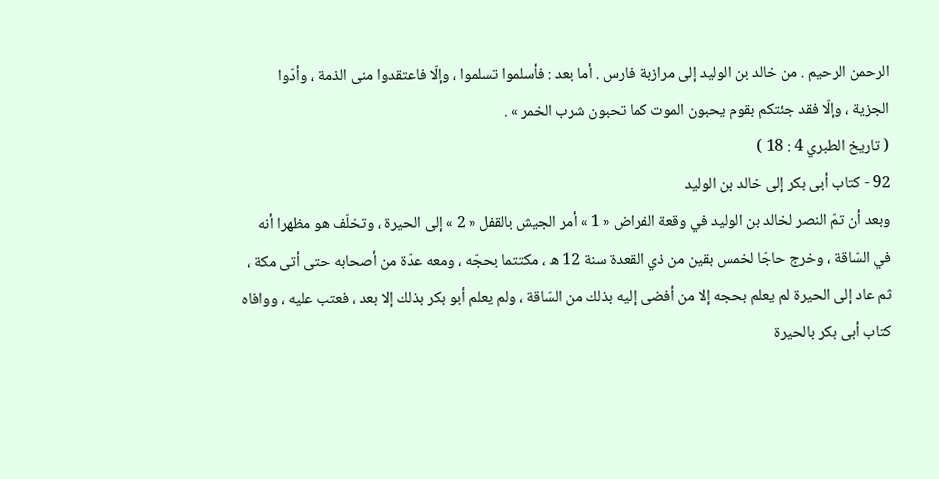الرحمن الرحيم . من خالد بن الوليد إلى مرازبة فارس . أما بعد : فأسلموا تسلموا ، وإلّا فاعتقدوا منى الذمة ، وأدّوا الجزية ، وإلّا فقد جئتكم بقوم يحبون الموت كما تحبون شرب الخمر » .
( تاريخ الطبري 4 : 18 )
92 - كتاب أبى بكر إلى خالد بن الوليد
وبعد أن تمّ النصر لخالد بن الوليد في وقعة الفراض « 1 » أمر الجيش بالقفل « 2 » إلى الحيرة ، وتخلّف هو مظهرا أنه في السّاقة ، وخرج حاجّا لخمس بقين من ذي القعدة سنة 12 ه ، مكتتما بحجّه ، ومعه عدّة من أصحابه حتى أتى مكة ، ثم عاد إلى الحيرة لم يعلم بحجه إلا من أفضى إليه بذلك من السّاقة ، ولم يعلم أبو بكر بذلك إلا بعد ، فعتب عليه ، ووافاه كتاب أبى بكر بالحيرة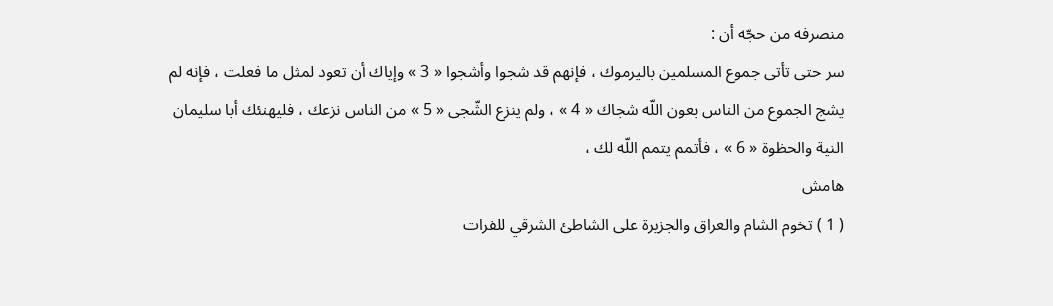منصرفه من حجّه أن :
سر حتى تأتى جموع المسلمين باليرموك ، فإنهم قد شجوا وأشجوا « 3 » وإياك أن تعود لمثل ما فعلت ، فإنه لم يشج الجموع من الناس بعون اللّه شجاك « 4 » ، ولم ينزع الشّجى « 5 » من الناس نزعك ، فليهنئك أبا سليمان النية والحظوة « 6 » ، فأتمم يتمم اللّه لك ،
هامش
( 1 ) تخوم الشام والعراق والجزيرة على الشاطئ الشرقي للفرات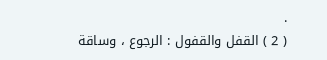.
( 2 ) القفل والقفول : الرجوع ، وساقة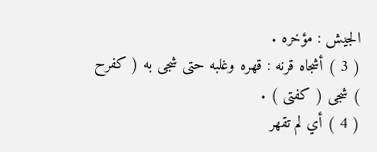الجيش : مؤخره .
( 3 ) أشجاه قرنه : قهره وغلبه حتى شجى به ( كفرح ) شجى ( كفتى ) .
( 4 ) أي لم تقهر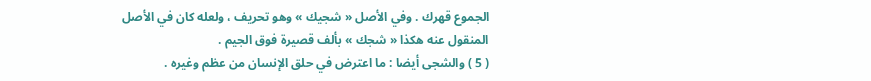الجموع قهرك . وفي الأصل « شجيك » وهو تحريف ، ولعله كان في الأصل المنقول عنه هكذا « شجك » بألف قصيرة فوق الجيم .
( 5 ) والشجى أيضا : ما اعترض في حلق الإنسان من عظم وغيره .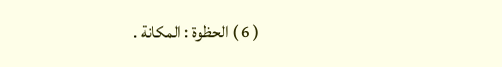( 6 ) الحظوة : المكانة .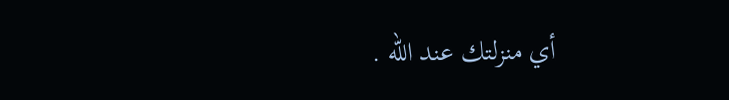أي منزلتك عند اللّه .